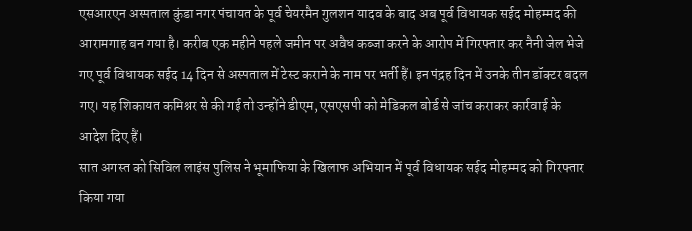एसआरएन अस्पताल कुंडा नगर पंचायत के पूर्व चेयरमैन गुलशन यादव के बाद अब पूर्व विधायक सईद मोहम्मद की आरामगाह बन गया है। करीब एक महीने पहले जमीन पर अवैध कब्जा करने के आरोप में गिरफ्तार कर नैनी जेल भेजे गए पूर्व विधायक सईद 14 दिन से अस्पताल में टेस्ट कराने के नाम पर भर्ती हैं। इन पंद्रह दिन में उनके तीन डॉक्टर बदल गए। यह शिकायत कमिश्नर से की गई तो उन्होंने डीएम, एसएसपी को मेडिकल बोर्ड से जांच कराकर कार्रवाई के आदेश दिए हैं।
सात अगस्त को सिविल लाइंस पुलिस ने भूमाफिया के खिलाफ अभियान में पूर्व विधायक सईद मोहम्मद को गिरफ्तार किया गया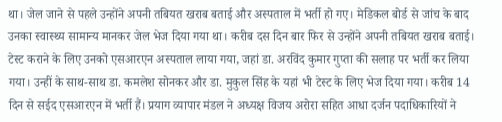था। जेल जाने से पहले उन्होंने अपनी तबियत खराब बताई और अस्पताल में भर्ती हो गए। मेडिकल बोर्ड से जांच के बाद उनका स्वास्थ्य सामान्य मानकर जेल भेज दिया गया था। करीब दस दिन बार फिर से उन्होंने अपनी तबियत खराब बताई। टेस्ट कराने के लिए उनको एसआरएन अस्पताल लाया गया, जहां डा. अरविंद कुमार गुप्ता की सलाह पर भर्ती कर लिया गया। उन्हीं के साथ-साथ डा. कमलेश सोनकर और डा. मुकुल सिंह के यहां भी टेस्ट के लिए भेज दिया गया। करीब 14 दिन से सईद एसआरएन में भर्ती हैं। प्रयाग व्यापार मंडल ने अध्यक्ष विजय अरोरा सहित आधा दर्जन पदाधिकारियों ने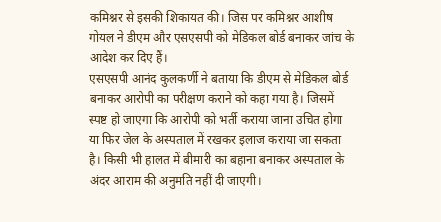कमिश्नर से इसकी शिकायत की। जिस पर कमिश्नर आशीष गोयल ने डीएम और एसएसपी को मेडिकल बोर्ड बनाकर जांच के आदेश कर दिए हैं।
एसएसपी आनंद कुलकर्णी ने बताया कि डीएम से मेडिकल बोर्ड बनाकर आरोपी का परीक्षण कराने को कहा गया है। जिसमें स्पष्ट हो जाएगा कि आरोपी को भर्ती कराया जाना उचित होगा या फिर जेल के अस्पताल में रखकर इलाज कराया जा सकता है। किसी भी हालत में बीमारी का बहाना बनाकर अस्पताल के अंदर आराम की अनुमति नहीं दी जाएगी।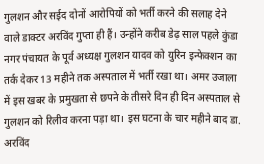गुलशन और सईद दोनों आरोपियों को भर्ती करने की सलाह देने वाले डाक्टर अरविंद गुप्ता ही हैं। उन्होंने करीब डेढ़ साल पहले कुंडा नगर पंचायत के पूर्व अध्यक्ष गुलशन यादव को युरिन इन्फेक्शन का तर्क देकर 13 महीने तक अस्पताल में भर्ती रखा था। अमर उजाला में इस खबर के प्रमुखता से छपने के तीसरे दिन ही दिन अस्पताल से गुलशन को रिलीव करना पड़ा था। इस घटना के चार महीने बाद डा. अरविंद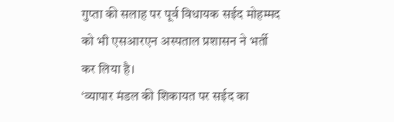गुप्ता की सलाह पर पूर्व विधायक सईद मोहम्मद को भी एसआरएन अस्पताल प्रशासन ने भर्ती कर लिया है।
‘व्यापार मंडल की शिकायत पर सईद का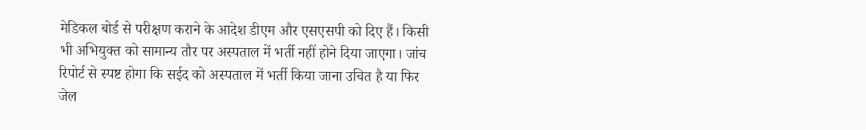मेडिकल बोर्ड से परीक्षण कराने के आदेश डीएम और एसएसपी को दिए हैं। किसी भी अभियुक्त को सामान्य तौर पर अस्पताल में भर्ती नहीं होने दिया जाएगा। जांच रिपोर्ट से स्पष्ट होगा कि सईद को अस्पताल में भर्ती किया जाना उचित है या फिर जेल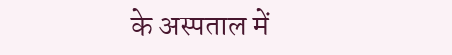के अस्पताल में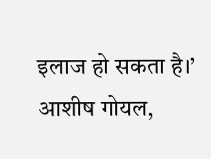इलाज हो सकता है।’ आशीष गोयल,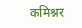कमिश्नर